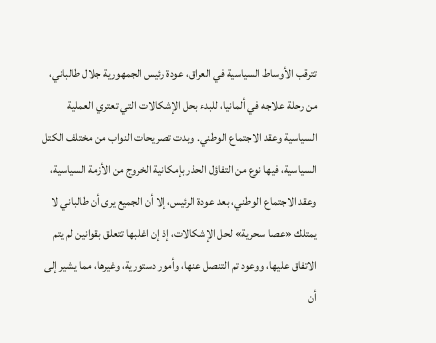تترقب الأوساط السياسية في العراق، عودة رئيس الجمهورية جلال طالباني، من رحلة علاجه في ألمانيا، للبدء بحل الإشكالات التي تعتري العملية السياسية وعقد الاجتماع الوطني. وبدت تصريحات النواب من مختلف الكتل السياسية، فيها نوع من التفاؤل الحذر بإمكانية الخروج من الأزمة السياسية، وعقد الاجتماع الوطني، بعد عودة الرئيس، إلا أن الجميع يرى أن طالباني لا يمتلك «عصا سحرية» لحل الإشكالات، إذ إن اغلبها تتعلق بقوانين لم يتم الاتفاق عليها، ووعود تم التنصل عنها، وأمور دستورية، وغيرها، مما يشير إلى أن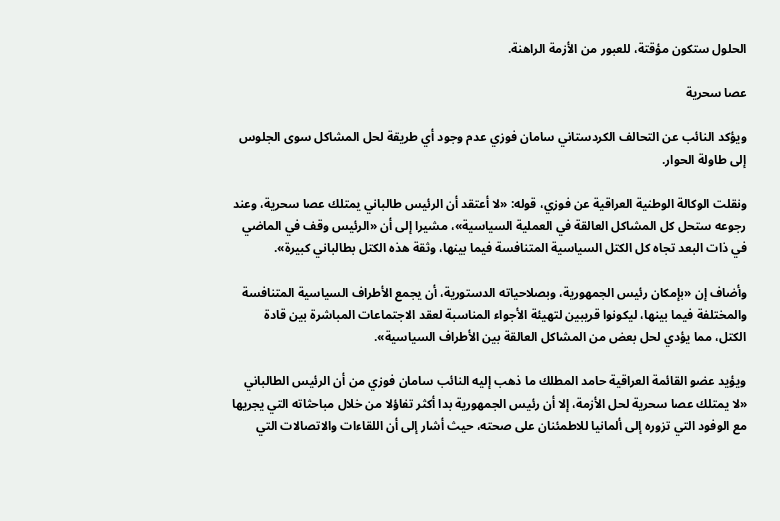الحلول ستكون مؤقتة، للعبور من الأزمة الراهنة.

عصا سحرية

ويؤكد النائب عن التحالف الكردستاني سامان فوزي عدم وجود أي طريقة لحل المشاكل سوى الجلوس إلى طاولة الحوار.

ونقلت الوكالة الوطنية العراقية عن فوزي، قوله: «لا أعتقد أن الرئيس طالباني يمتلك عصا سحرية، وعند رجوعه ستحل كل المشاكل العالقة في العملية السياسية»، مشيرا إلى أن «الرئيس وقف في الماضي في ذات البعد تجاه كل الكتل السياسية المتنافسة فيما بينها، وثقة هذه الكتل بطالباني كبيرة».

وأضاف إن «بإمكان رئيس الجمهورية، وبصلاحياته الدستورية، أن يجمع الأطراف السياسية المتنافسة والمختلفة فيما بينها، ليكونوا قريبين لتهيئة الأجواء المناسبة لعقد الاجتماعات المباشرة بين قادة الكتل، مما يؤدي لحل بعض من المشاكل العالقة بين الأطراف السياسية».

ويؤيد عضو القائمة العراقية حامد المطلك ما ذهب إليه النائب سامان فوزي من أن الرئيس الطالباني «لا يمتلك عصا سحرية لحل الأزمة، إلا أن رئيس الجمهورية بدا أكثر تفاؤلا من خلال مباحثاته التي يجريها مع الوفود التي تزوره إلى ألمانيا للاطمئنان على صحته، حيث أشار إلى أن اللقاءات والاتصالات التي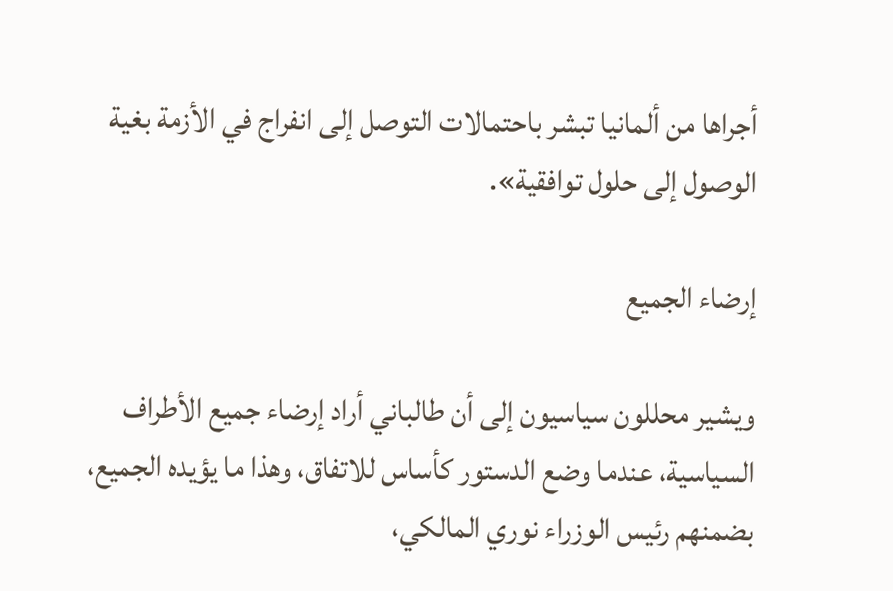أجراها من ألمانيا تبشر باحتمالات التوصل إلى انفراج في الأزمة بغية الوصول إلى حلول توافقية».

إرضاء الجميع

ويشير محللون سياسيون إلى أن طالباني أراد إرضاء جميع الأطراف السياسية، عندما وضع الدستور كأساس للاتفاق، وهذا ما يؤيده الجميع، بضمنهم رئيس الوزراء نوري المالكي،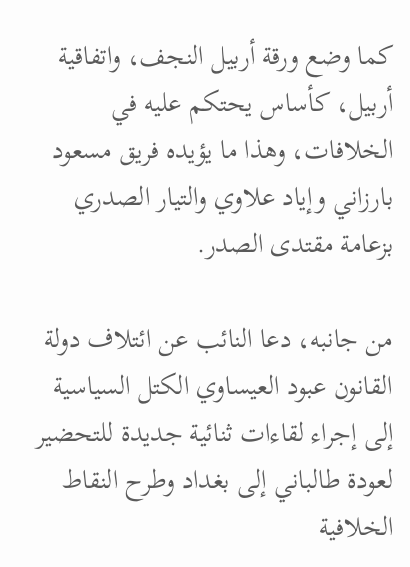كما وضع ورقة أربيل النجف، واتفاقية أربيل، كأساس يحتكم عليه في الخلافات، وهذا ما يؤيده فريق مسعود بارزاني وإياد علاوي والتيار الصدري بزعامة مقتدى الصدر.

من جانبه، دعا النائب عن ائتلاف دولة القانون عبود العيساوي الكتل السياسية إلى إجراء لقاءات ثنائية جديدة للتحضير لعودة طالباني إلى بغداد وطرح النقاط الخلافية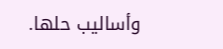وأساليب حلها.